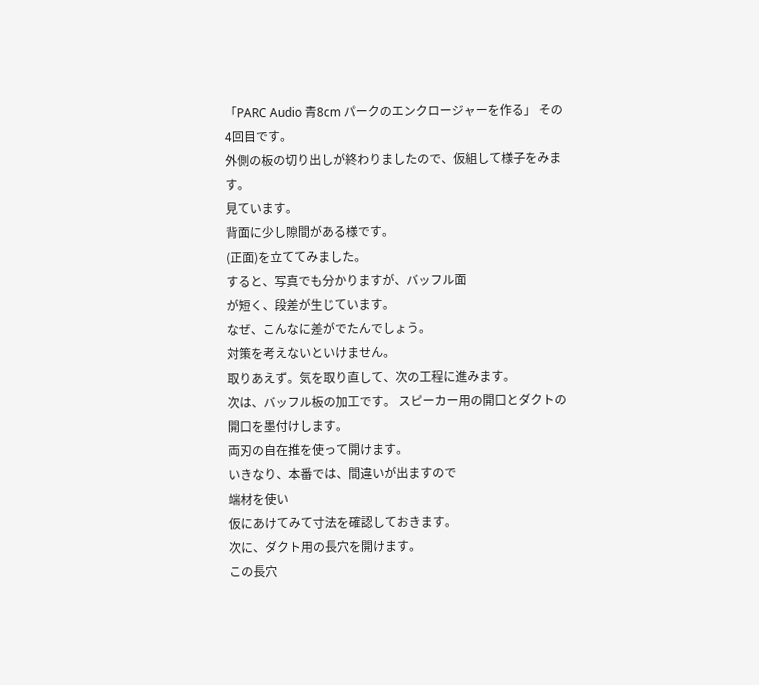「PARC Audio 青8cm パークのエンクロージャーを作る」 その4回目です。
外側の板の切り出しが終わりましたので、仮組して様子をみます。
見ています。
背面に少し隙間がある様です。
(正面)を立ててみました。
すると、写真でも分かりますが、バッフル面
が短く、段差が生じています。
なぜ、こんなに差がでたんでしょう。
対策を考えないといけません。
取りあえず。気を取り直して、次の工程に進みます。
次は、バッフル板の加工です。 スピーカー用の開口とダクトの開口を墨付けします。
両刃の自在推を使って開けます。
いきなり、本番では、間違いが出ますので
端材を使い
仮にあけてみて寸法を確認しておきます。
次に、ダクト用の長穴を開けます。
この長穴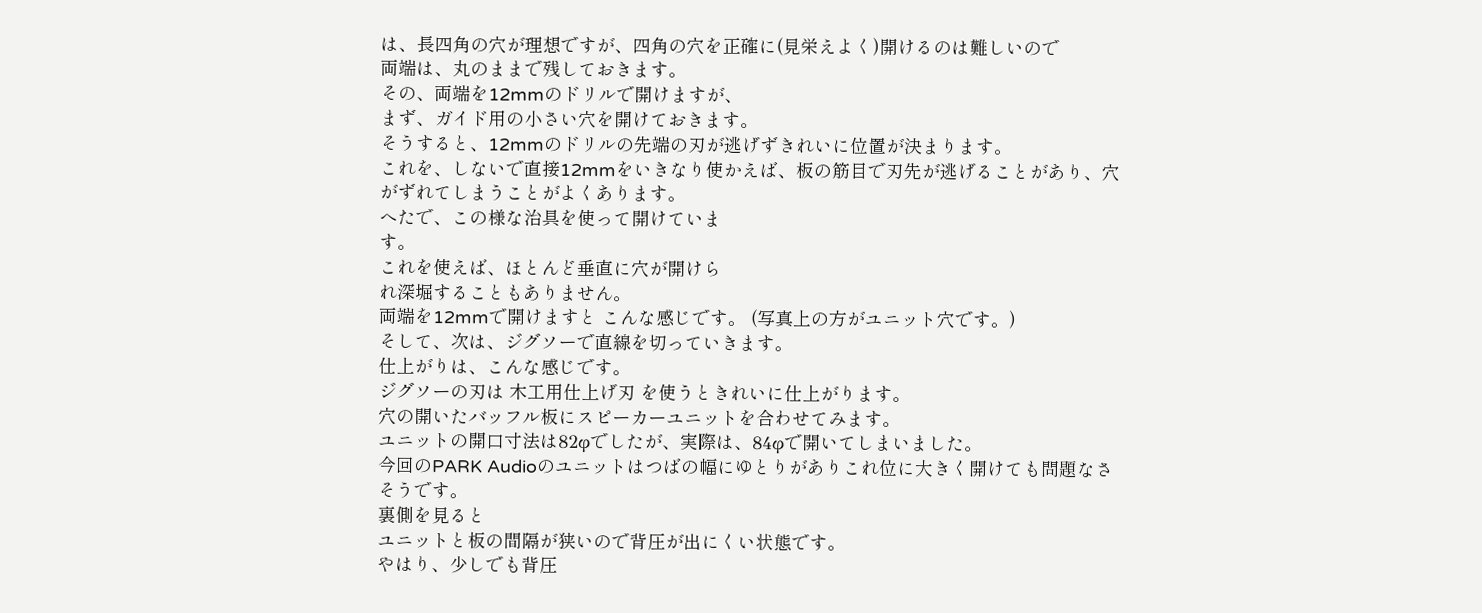は、長四角の穴が理想ですが、四角の穴を正確に(見栄えよく)開けるのは難しいので
両端は、丸のままで残しておきます。
その、両端を12mmのドリルで開けますが、
まず、ガイド用の小さい穴を開けておきます。
そうすると、12mmのドリルの先端の刃が逃げずきれいに位置が決まります。
これを、しないで直接12mmをいきなり使かえば、板の筋目で刃先が逃げることがあり、穴
がずれてしまうことがよくあります。
へたで、この様な治具を使って開けていま
す。
これを使えば、ほとんど垂直に穴が開けら
れ深堀することもありません。
両端を12mmで開けますと こんな感じです。 (写真上の方がユニット穴です。)
そして、次は、ジグソーで直線を切っていきます。
仕上がりは、こんな感じです。
ジグソーの刃は 木工用仕上げ刃 を使うときれいに仕上がります。
穴の開いたバッフル板にスピーカーユニットを合わせてみます。
ユニットの開口寸法は82φでしたが、実際は、84φで開いてしまいました。
今回のPARK Audioのユニットはつばの幅にゆとりがありこれ位に大きく開けても問題なさ
そうです。
裏側を見ると
ユニットと板の間隔が狭いので背圧が出にくい状態です。
やはり、少しでも背圧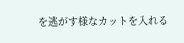を逃がす様なカットを入れる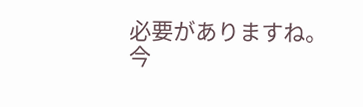必要がありますね。
今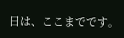日は、ここまでです。